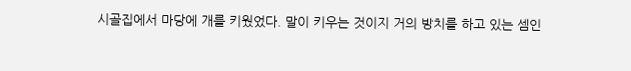시골집에서 마당에 개를 키웠었다. 말이 키우는 것이지 거의 방치를 하고 있는 셈인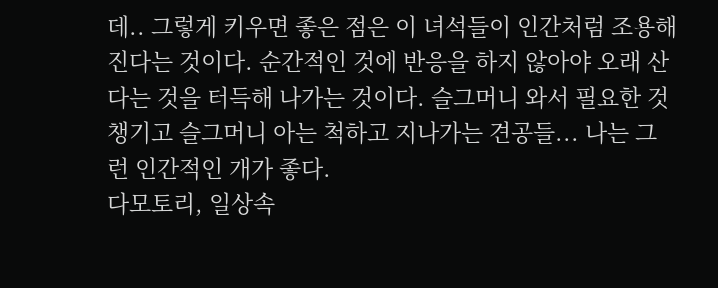데.. 그렇게 키우면 좋은 점은 이 녀석들이 인간처럼 조용해진다는 것이다. 순간적인 것에 반응을 하지 않아야 오래 산다는 것을 터득해 나가는 것이다. 슬그머니 와서 필요한 것 챙기고 슬그머니 아는 척하고 지나가는 견공들... 나는 그런 인간적인 개가 좋다.
다모토리, 일상속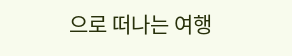으로 떠나는 여행